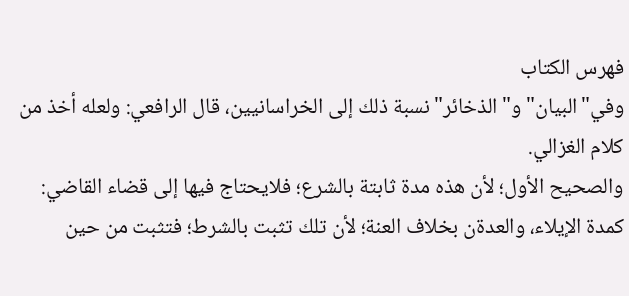فهرس الكتاب
وفي"البيان"و"الذخائر"نسبة ذلك إلى الخراسانيين، قال الرافعي: ولعله أخذ من كلام الغزالي.
والصحيح الأول؛ لأن هذه مدة ثابتة بالشرع؛ فلايحتاج فيها إلى قضاء القاضي: كمدة الإيلاء، والعدةن بخلاف العنة؛ لأن تلك تثبت بالشرط؛ فتثبت من حين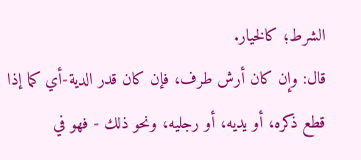الشرط؛ كالخيار.
قال: وإن كان أرش طرف، فإن كان قدر الدية-أي كما إذا قطع ذكره، أو يديه، أو رجليه، ونحو ذلك - فهو في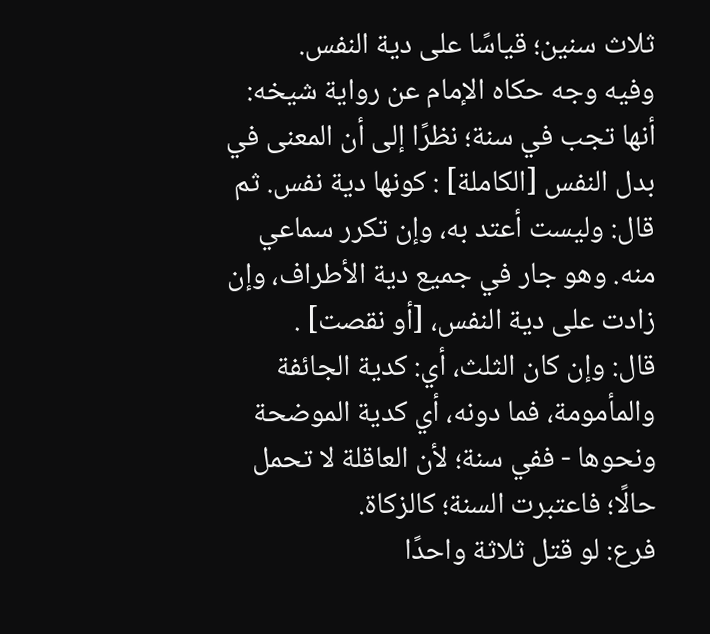ثلاث سنين؛ قياسًا على دية النفس.
وفيه وجه حكاه الإمام عن رواية شيخه: أنها تجب في سنة؛ نظرًا إلى أن المعنى في بدل النفس [الكاملة] : كونها دية نفس. ثم قال: وليست أعتد به، وإن تكرر سماعي منه. وهو جار في جميع دية الأطراف، وإن زادت على دية النفس، [أو نقصت] .
قال: وإن كان الثلث، أي: كدية الجائفة والمأمومة، فما دونه، أي كدية الموضحة ونحوها - ففي سنة؛ لأن العاقلة لا تحمل حالًا؛ فاعتبرت السنة؛ كالزكاة.
فرع: لو قتل ثلاثة واحدًا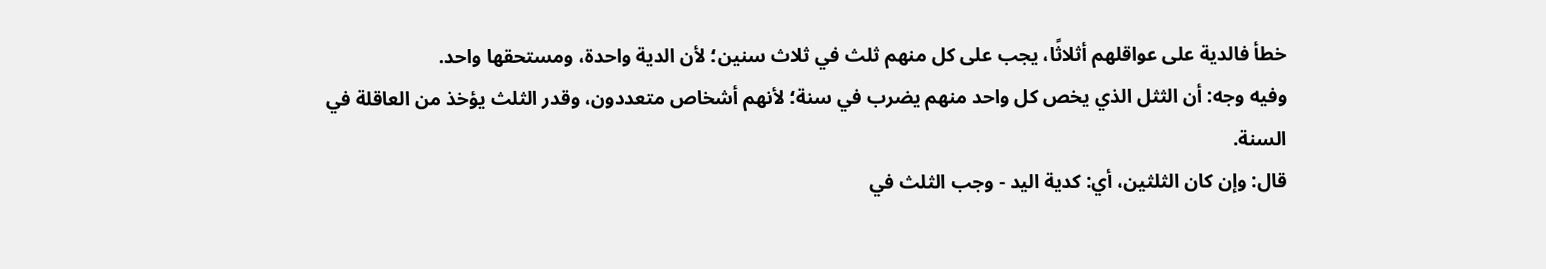خطأ فالدية على عواقلهم أثلاثًا، يجب على كل منهم ثلث في ثلاث سنين؛ لأن الدية واحدة، ومستحقها واحد.
وفيه وجه: أن الثثل الذي يخص كل واحد منهم يضرب في سنة؛ لأنهم أشخاص متعددون، وقدر الثلث يؤخذ من العاقلة في السنة.
قال: وإن كان الثلثين، أي: كدية اليد - وجب الثلث في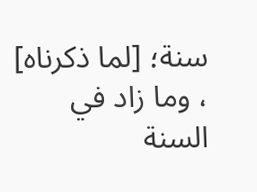سنة؛ [لما ذكرناه] ، وما زاد في السنة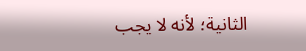الثانية؛ لأنه لا يجب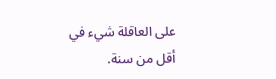على العاقلة شيء في أقل من سنة.